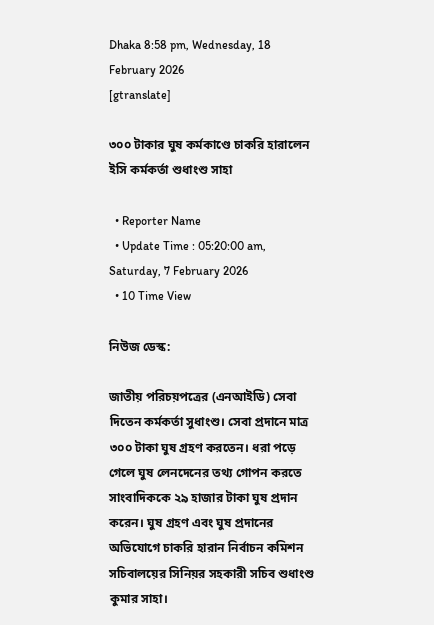Dhaka 8:58 pm, Wednesday, 18 February 2026
[gtranslate]

৩০০ টাকার ঘুষ কর্মকাণ্ডে চাকরি হারালেন ইসি কর্মকর্তা শুধাংশু সাহা

  • Reporter Name
  • Update Time : 05:20:00 am, Saturday, 7 February 2026
  • 10 Time View

নিউজ ডেস্ক:

জাতীয় পরিচয়পত্রের (এনআইডি) সেবা দিতেন কর্মকর্তা সুধাংশু। সেবা প্রদানে মাত্র ৩০০ টাকা ঘুষ গ্রহণ করতেন। ধরা পড়ে গেলে ঘুষ লেনদেনের তথ্য গোপন করতে সাংবাদিককে ২৯ হাজার টাকা ঘুষ প্রদান করেন। ঘুষ গ্রহণ এবং ঘুষ প্রদানের অভিযোগে চাকরি হারান নির্বাচন কমিশন সচিবালয়ের সিনিয়র সহকারী সচিব শুধাংশু কুমার সাহা।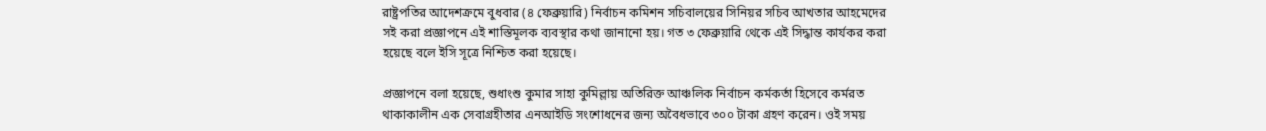রাষ্ট্রপতির আদেশক্রমে বুধবার (৪ ফেব্রুয়ারি) নির্বাচন কমিশন সচিবালয়ের সিনিয়র সচিব আখতার আহমেদের সই করা প্রজ্ঞাপনে এই শাস্তিমূলক ব্যবস্থার কথা জানানো হয়। গত ৩ ফেব্রুয়ারি থেকে এই সিদ্ধান্ত কার্যকর করা হয়েছে বলে ইসি সূত্রে নিশ্চিত করা হয়েছে।

প্রজ্ঞাপনে বলা হয়েছে, শুধাংশু কুমার সাহা কুমিল্লায় অতিরিক্ত আঞ্চলিক নির্বাচন কর্মকর্তা হিসেবে কর্মরত থাকাকালীন এক সেবাগ্রহীতার এনআইডি সংশোধনের জন্য অবৈধভাবে ৩০০ টাকা গ্রহণ করেন। ওই সময়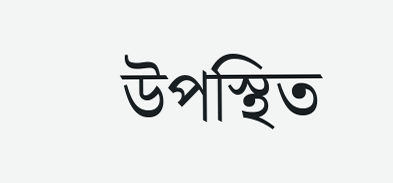উপস্থিত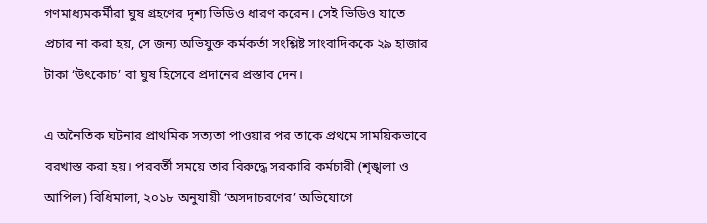গণমাধ্যমকর্মীরা ঘুষ গ্রহণের দৃশ্য ভিডিও ধারণ করেন। সেই ভিডিও যাতে প্রচার না করা হয়, সে জন্য অভিযুক্ত কর্মকর্তা সংশ্লিষ্ট সাংবাদিককে ২৯ হাজার টাকা ‘উৎকোচ’ বা ঘুষ হিসেবে প্রদানের প্রস্তাব দেন।

এ অনৈতিক ঘটনার প্রাথমিক সত্যতা পাওয়ার পর তাকে প্রথমে সাময়িকভাবে বরখাস্ত করা হয়। পরবর্তী সময়ে তার বিরুদ্ধে সরকারি কর্মচারী (শৃঙ্খলা ও আপিল) বিধিমালা, ২০১৮ অনুযায়ী ‘অসদাচরণের’ অভিযোগে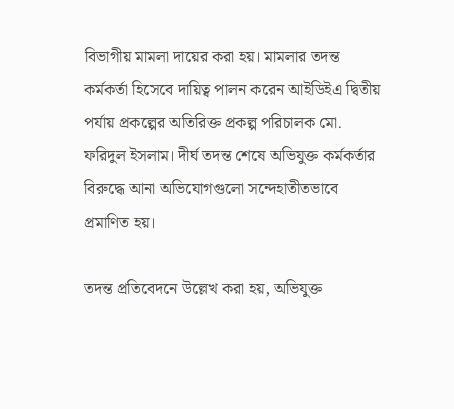বিভাগীয় মামলা দায়ের করা হয়। মামলার তদন্ত কর্মকর্তা হিসেবে দায়িত্ব পালন করেন আইডিইএ দ্বিতীয় পর্যায় প্রকল্পের অতিরিক্ত প্রকল্প পরিচালক মো. ফরিদুল ইসলাম। দীর্ঘ তদন্ত শেষে অভিযুক্ত কর্মকর্তার বিরুদ্ধে আনা অভিযোগগুলো সন্দেহাতীতভাবে প্রমাণিত হয়।

তদন্ত প্রতিবেদনে উল্লেখ করা হয়, অভিযুক্ত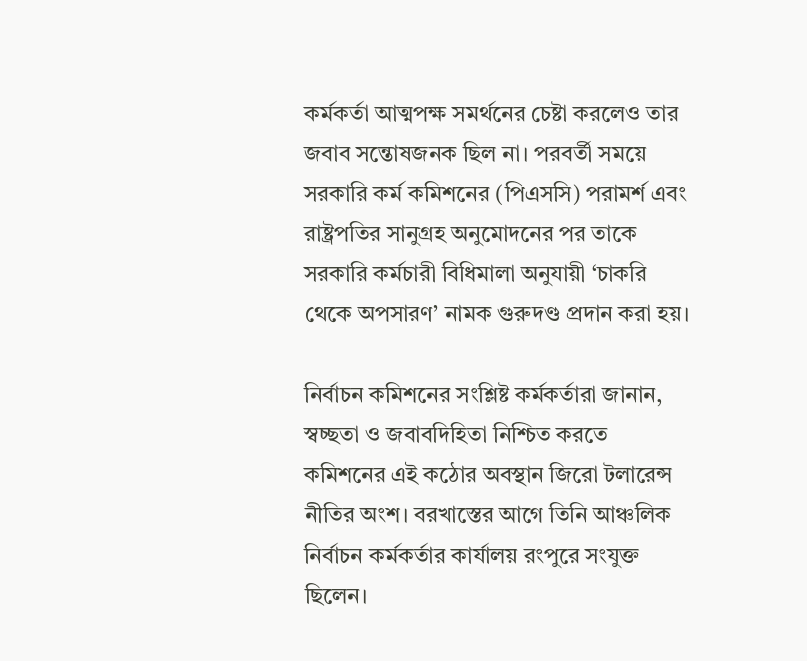কর্মকর্তা আত্মপক্ষ সমর্থনের চেষ্টা করলেও তার জবাব সন্তোষজনক ছিল না। পরবর্তী সময়ে সরকারি কর্ম কমিশনের (পিএসসি) পরামর্শ এবং রাষ্ট্রপতির সানুগ্রহ অনুমোদনের পর তাকে সরকারি কর্মচারী বিধিমালা অনুযায়ী ‘চাকরি থেকে অপসারণ’ নামক গুরুদণ্ড প্রদান করা হয়।

নির্বাচন কমিশনের সংশ্লিষ্ট কর্মকর্তারা জানান, স্বচ্ছতা ও জবাবদিহিতা নিশ্চিত করতে কমিশনের এই কঠোর অবস্থান জিরো টলারেন্স নীতির অংশ। বরখাস্তের আগে তিনি আঞ্চলিক নির্বাচন কর্মকর্তার কার্যালয় রংপুরে সংযুক্ত ছিলেন।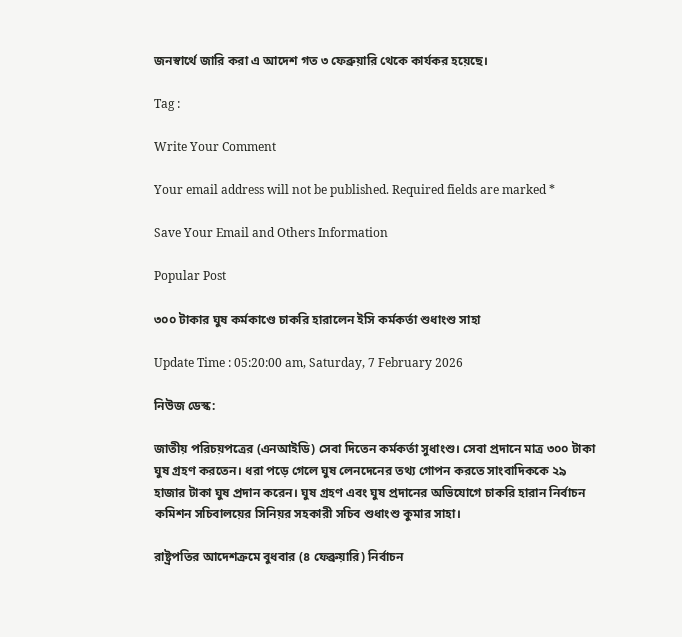জনস্বার্থে জারি করা এ আদেশ গত ৩ ফেব্রুয়ারি থেকে কার্যকর হয়েছে।

Tag :

Write Your Comment

Your email address will not be published. Required fields are marked *

Save Your Email and Others Information

Popular Post

৩০০ টাকার ঘুষ কর্মকাণ্ডে চাকরি হারালেন ইসি কর্মকর্তা শুধাংশু সাহা

Update Time : 05:20:00 am, Saturday, 7 February 2026

নিউজ ডেস্ক:

জাতীয় পরিচয়পত্রের (এনআইডি) সেবা দিতেন কর্মকর্তা সুধাংশু। সেবা প্রদানে মাত্র ৩০০ টাকা ঘুষ গ্রহণ করতেন। ধরা পড়ে গেলে ঘুষ লেনদেনের তথ্য গোপন করতে সাংবাদিককে ২৯ হাজার টাকা ঘুষ প্রদান করেন। ঘুষ গ্রহণ এবং ঘুষ প্রদানের অভিযোগে চাকরি হারান নির্বাচন কমিশন সচিবালয়ের সিনিয়র সহকারী সচিব শুধাংশু কুমার সাহা।

রাষ্ট্রপতির আদেশক্রমে বুধবার (৪ ফেব্রুয়ারি) নির্বাচন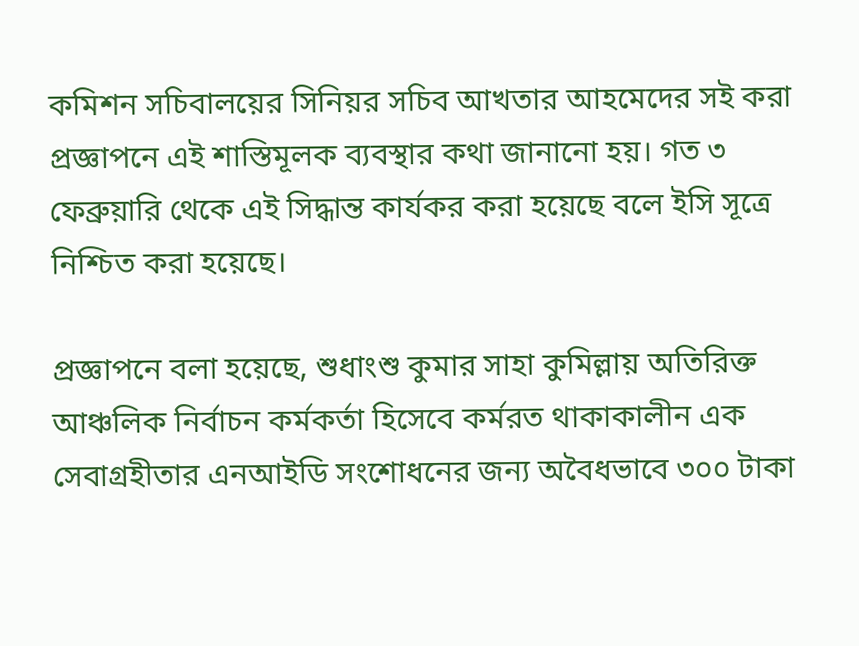কমিশন সচিবালয়ের সিনিয়র সচিব আখতার আহমেদের সই করা প্রজ্ঞাপনে এই শাস্তিমূলক ব্যবস্থার কথা জানানো হয়। গত ৩ ফেব্রুয়ারি থেকে এই সিদ্ধান্ত কার্যকর করা হয়েছে বলে ইসি সূত্রে নিশ্চিত করা হয়েছে।

প্রজ্ঞাপনে বলা হয়েছে, শুধাংশু কুমার সাহা কুমিল্লায় অতিরিক্ত আঞ্চলিক নির্বাচন কর্মকর্তা হিসেবে কর্মরত থাকাকালীন এক সেবাগ্রহীতার এনআইডি সংশোধনের জন্য অবৈধভাবে ৩০০ টাকা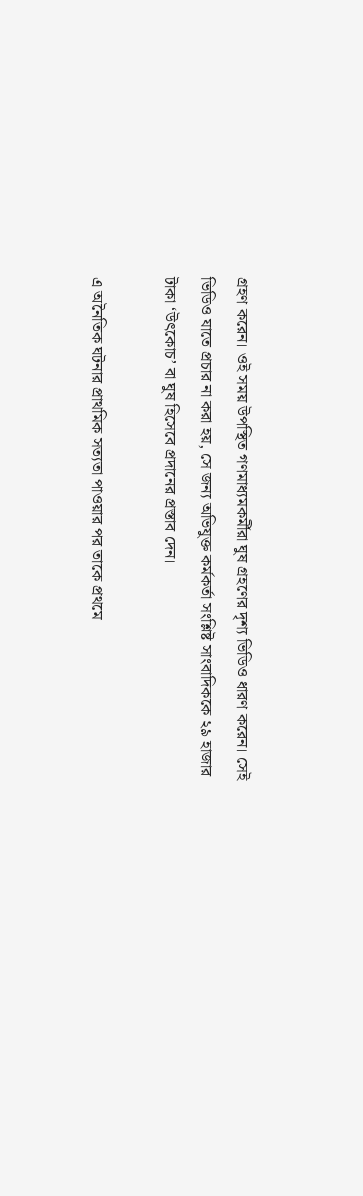গ্রহণ করেন। ওই সময় উপস্থিত গণমাধ্যমকর্মীরা ঘুষ গ্রহণের দৃশ্য ভিডিও ধারণ করেন। সেই ভিডিও যাতে প্রচার না করা হয়, সে জন্য অভিযুক্ত কর্মকর্তা সংশ্লিষ্ট সাংবাদিককে ২৯ হাজার টাকা ‘উৎকোচ’ বা ঘুষ হিসেবে প্রদানের প্রস্তাব দেন।

এ অনৈতিক ঘটনার প্রাথমিক সত্যতা পাওয়ার পর তাকে প্রথমে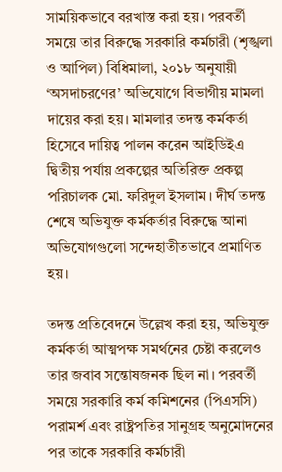সাময়িকভাবে বরখাস্ত করা হয়। পরবর্তী সময়ে তার বিরুদ্ধে সরকারি কর্মচারী (শৃঙ্খলা ও আপিল) বিধিমালা, ২০১৮ অনুযায়ী ‘অসদাচরণের’ অভিযোগে বিভাগীয় মামলা দায়ের করা হয়। মামলার তদন্ত কর্মকর্তা হিসেবে দায়িত্ব পালন করেন আইডিইএ দ্বিতীয় পর্যায় প্রকল্পের অতিরিক্ত প্রকল্প পরিচালক মো. ফরিদুল ইসলাম। দীর্ঘ তদন্ত শেষে অভিযুক্ত কর্মকর্তার বিরুদ্ধে আনা অভিযোগগুলো সন্দেহাতীতভাবে প্রমাণিত হয়।

তদন্ত প্রতিবেদনে উল্লেখ করা হয়, অভিযুক্ত কর্মকর্তা আত্মপক্ষ সমর্থনের চেষ্টা করলেও তার জবাব সন্তোষজনক ছিল না। পরবর্তী সময়ে সরকারি কর্ম কমিশনের (পিএসসি) পরামর্শ এবং রাষ্ট্রপতির সানুগ্রহ অনুমোদনের পর তাকে সরকারি কর্মচারী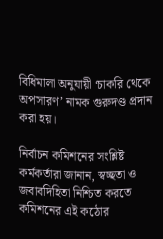বিধিমালা অনুযায়ী ‘চাকরি থেকে অপসারণ’ নামক গুরুদণ্ড প্রদান করা হয়।

নির্বাচন কমিশনের সংশ্লিষ্ট কর্মকর্তারা জানান, স্বচ্ছতা ও জবাবদিহিতা নিশ্চিত করতে কমিশনের এই কঠোর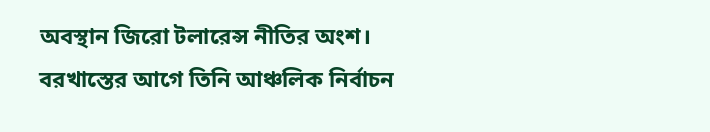অবস্থান জিরো টলারেন্স নীতির অংশ। বরখাস্তের আগে তিনি আঞ্চলিক নির্বাচন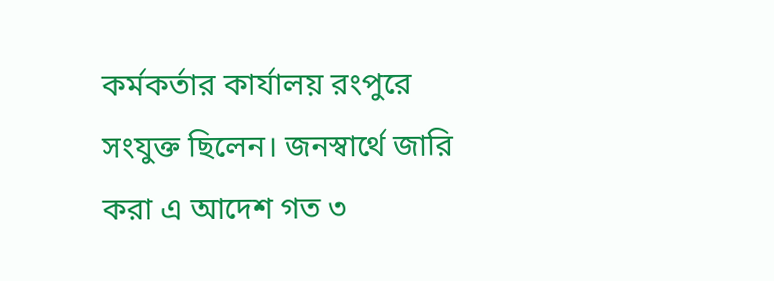কর্মকর্তার কার্যালয় রংপুরে সংযুক্ত ছিলেন। জনস্বার্থে জারি করা এ আদেশ গত ৩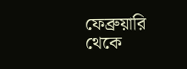ফেব্রুয়ারি থেকে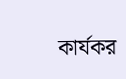কার্যকর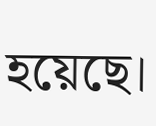হয়েছে।